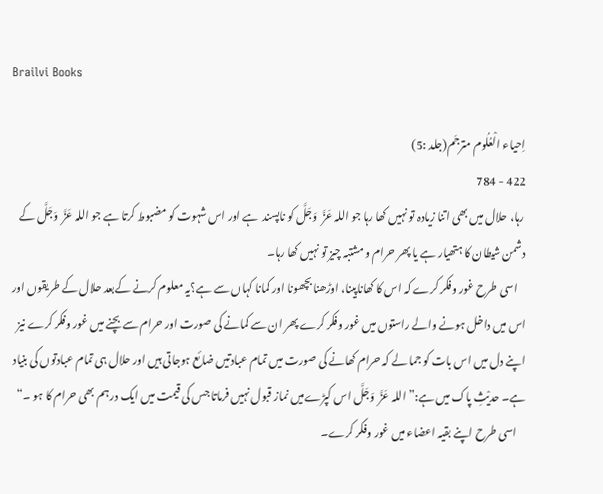Brailvi Books

اِحیاء الْعُلُوم مترجَم(جلد :5)
422 - 784
 رہا، حلال میں بھی اتنا زیادہ تو نہیں کھا رہا جو اللہ عَزَّ  وَجَلَّ کو ناپسند  ہے اور اس شہوت کو مضبوط کرتا ہے جو اللہ عَزَّ  وَجَلَّ کے دشمن شیطان کا ہتھیار ہے یا پھر حرام و مشتبہ چیز تو نہیں کھا رہا۔
    اسی طرح غور وفکر کرے کہ اس کا کھاناپینا، اوڑھنا بچھونا اور کمانا کہاں سے ہے؟یہ معلوم کرنے کےبعد حلال کے طریقوں اور اس میں داخل ہونے والے راستوں میں غور وفکر کرے پھر ان سے کمانے کی صورت اور حرام سے بچنے میں غور وفکر کرے نیز اپنے دل میں اس بات کو جما لے کہ حرام کھانے کی صورت میں تمام عبادتیں ضائع ہوجاتی ہیں اور حلال ہی تمام عبادتوں کی بنیاد ہے۔ حدیْثِ پاک میں ہے:”اللہ عَزَّ  وَجَلَّ اس کپڑےمیں نماز قبول نہیں فرماتا جس کی قیمت میں ایک درہم بھی حرام کا ہو ۔“
    اسی طرح اپنے بقیہ اعضاء میں غور وفکر کرے۔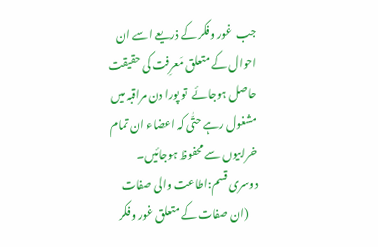جب  غور وفکر کے ذریعے اسے ان احوال کے متعلق مَعرِفت کی حقیقت حاصل ہوجائے  تو پورا دن مراقبہ میں مشغول رہے حتّٰی کہ اعضاء ان تمام خرابیوں سے محفوظ ہوجائیں۔
دوسری قسم:اطاعت والی صفات
    (ان صفات کے متعلق غور وفکر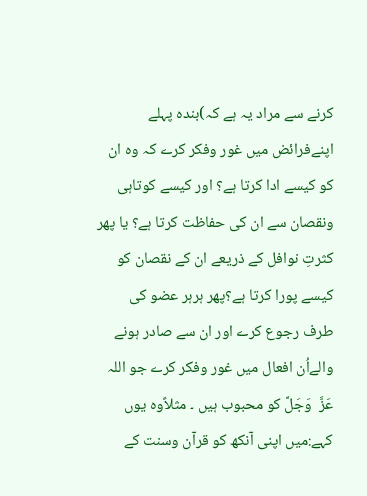کرنے سے مراد یہ ہے کہ)بندہ پہلے اپنےفرائض میں غور وفکر کرے کہ وہ ان کو کیسے ادا کرتا ہے؟ اور کیسے کوتاہی ونقصان سے ان کی حفاظت کرتا ہے؟ یا پھر کثرتِ نوافل کے ذریعے ان کے نقصان کو کیسے پورا کرتا ہے؟پھر ہرہر عضو کی طرف رجوع کرے اور ان سے صادر ہونے والےاُن افعال میں غور وفکر کرے جو اللہ عَزَّ  وَجَلَّ کو محبوب ہیں ۔ مثلاًوہ یوں کہے:میں اپنی آنکھ کو قرآن وسنت کے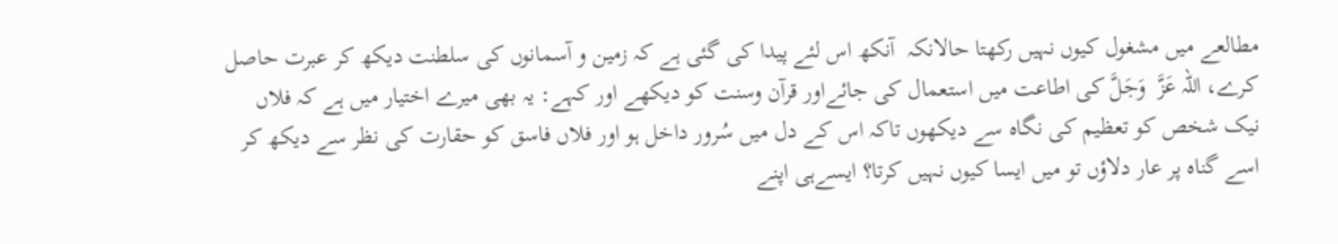مطالعے میں مشغول کیوں نہیں رکھتا حالانکہ  آنکھ اس لئے پیدا کی گئی ہے کہ زمین و آسمانوں کی سلطنت دیکھ کر عبرت حاصل کرے، اللہ عَزَّ  وَجَلَّ کی اطاعت میں استعمال کی جائےاور قرآن وسنت کو دیکھے اور کہے: یہ بھی میرے اختیار میں ہے کہ فلاں نیک شخص کو تعظیم کی نگاہ سے دیکھوں تاکہ اس کے دل میں سُرور داخل ہو اور فلاں فاسق کو حقارت کی نظر سے دیکھ کر اسے گناہ پر عار دلاؤں تو میں ایسا کیوں نہیں کرتا؟ ایسےہی اپنے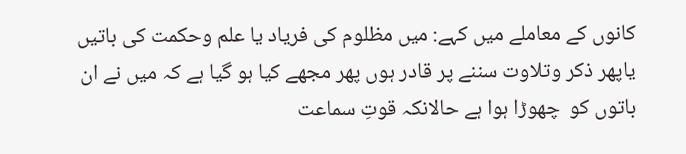کانوں کے معاملے میں کہے: میں مظلوم کی فریاد یا علم وحکمت کی باتیں یاپھر ذکر وتلاوت سننے پر قادر ہوں پھر مجھے کیا ہو گیا ہے کہ میں نے ان باتوں کو  چھوڑا ہوا ہے حالانکہ قوتِ سماعت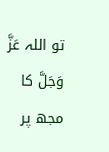تو اللہ عَزَّ  وَجَلَّ کا مجھ پر